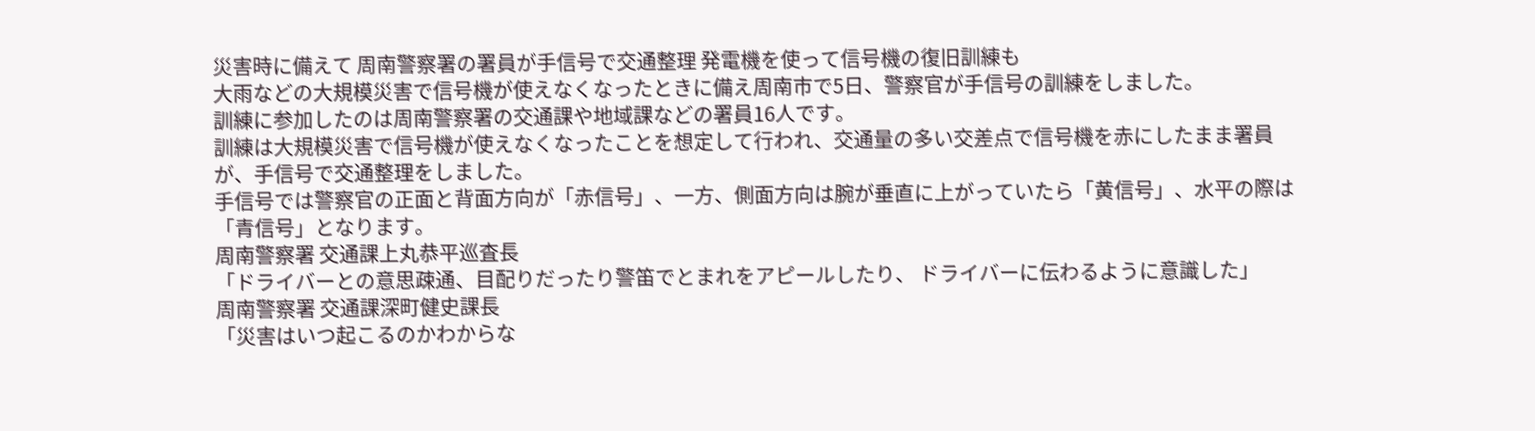災害時に備えて 周南警察署の署員が手信号で交通整理 発電機を使って信号機の復旧訓練も
大雨などの大規模災害で信号機が使えなくなったときに備え周南市で5日、警察官が手信号の訓練をしました。
訓練に参加したのは周南警察署の交通課や地域課などの署員16人です。
訓練は大規模災害で信号機が使えなくなったことを想定して行われ、交通量の多い交差点で信号機を赤にしたまま署員が、手信号で交通整理をしました。
手信号では警察官の正面と背面方向が「赤信号」、一方、側面方向は腕が垂直に上がっていたら「黄信号」、水平の際は「青信号」となります。
周南警察署 交通課上丸恭平巡査長
「ドライバーとの意思疎通、目配りだったり警笛でとまれをアピールしたり、 ドライバーに伝わるように意識した」
周南警察署 交通課深町健史課長
「災害はいつ起こるのかわからな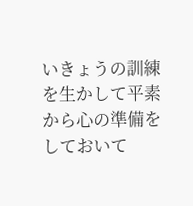いきょうの訓練を生かして平素から心の準備をしておいて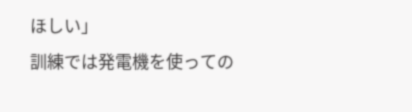ほしい」
訓練では発電機を使っての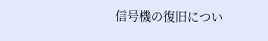信号機の復旧につい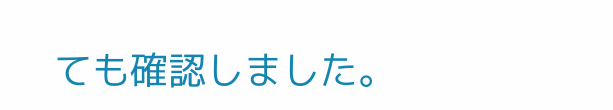ても確認しました。